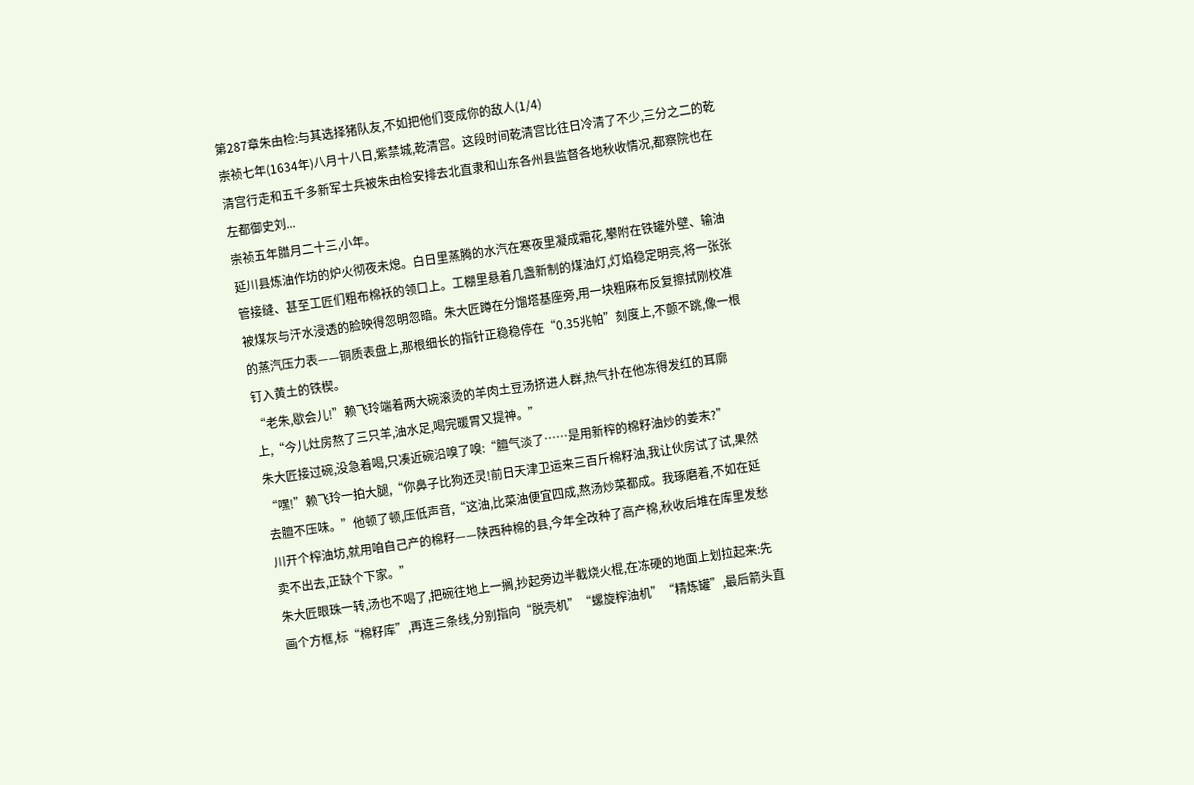第287章朱由检:与其选择猪队友,不如把他们变成你的敌人(1/4)
崇祯七年(1634年)八月十八日,紫禁城,乾清宫。这段时间乾清宫比往日冷清了不少,三分之二的乾清宫行走和五千多新军士兵被朱由检安排去北直隶和山东各州县监督各地秋收情况,都察院也在左都御史刘...
崇祯五年腊月二十三,小年。
延川县炼油作坊的炉火彻夜未熄。白日里蒸腾的水汽在寒夜里凝成霜花,攀附在铁罐外壁、输油管接缝、甚至工匠们粗布棉袄的领口上。工棚里悬着几盏新制的煤油灯,灯焰稳定明亮,将一张张被煤灰与汗水浸透的脸映得忽明忽暗。朱大匠蹲在分馏塔基座旁,用一块粗麻布反复擦拭刚校准的蒸汽压力表——铜质表盘上,那根细长的指针正稳稳停在“0.35兆帕”刻度上,不颤不跳,像一根钉入黄土的铁楔。
“老朱,歇会儿!”赖飞玲端着两大碗滚烫的羊肉土豆汤挤进人群,热气扑在他冻得发红的耳廓上,“今儿灶房熬了三只羊,油水足,喝完暖胃又提神。”
朱大匠接过碗,没急着喝,只凑近碗沿嗅了嗅:“膻气淡了……是用新榨的棉籽油炒的姜末?”
“嘿!”赖飞玲一拍大腿,“你鼻子比狗还灵!前日天津卫运来三百斤棉籽油,我让伙房试了试,果然去膻不压味。”他顿了顿,压低声音,“这油,比菜油便宜四成,熬汤炒菜都成。我琢磨着,不如在延川开个榨油坊,就用咱自己产的棉籽——陕西种棉的县,今年全改种了高产棉,秋收后堆在库里发愁卖不出去,正缺个下家。”
朱大匠眼珠一转,汤也不喝了,把碗往地上一搁,抄起旁边半截烧火棍,在冻硬的地面上划拉起来:先画个方框,标“棉籽库”,再连三条线,分别指向“脱壳机”“螺旋榨油机”“精炼罐”,最后箭头直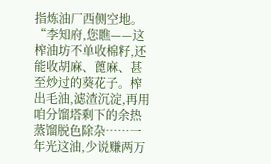指炼油厂西侧空地。“李知府,您瞧——这榨油坊不单收棉籽,还能收胡麻、蓖麻、甚至炒过的葵花子。榨出毛油,滤渣沉淀,再用咱分馏塔剩下的余热蒸馏脱色除杂……一年光这油,少说赚两万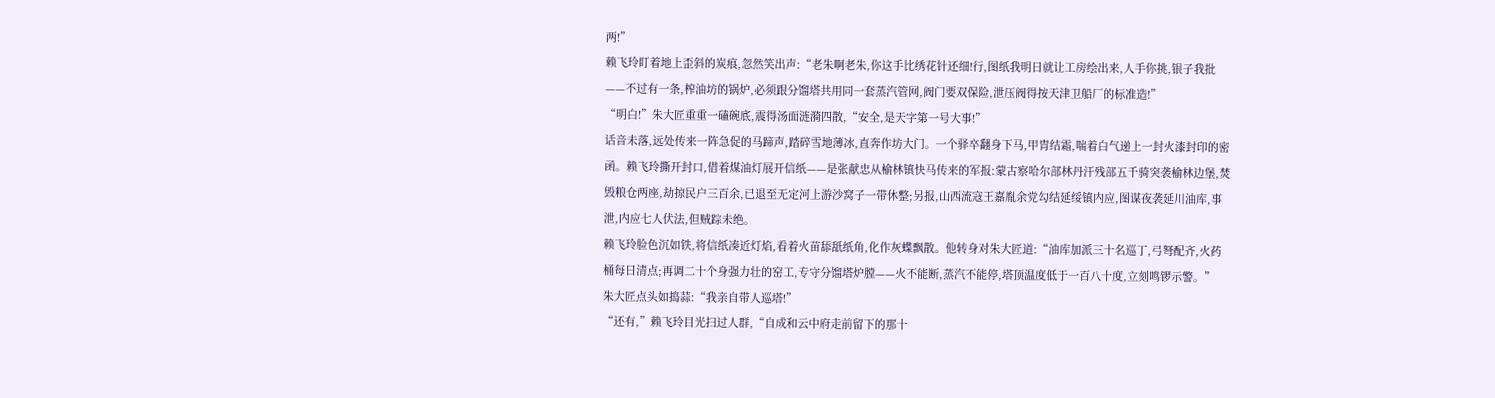两!”
赖飞玲盯着地上歪斜的炭痕,忽然笑出声:“老朱啊老朱,你这手比绣花针还细!行,图纸我明日就让工房绘出来,人手你挑,银子我批——不过有一条,榨油坊的锅炉,必须跟分馏塔共用同一套蒸汽管网,阀门要双保险,泄压阀得按天津卫船厂的标准造!”
“明白!”朱大匠重重一磕碗底,震得汤面涟漪四散,“安全,是天字第一号大事!”
话音未落,远处传来一阵急促的马蹄声,踏碎雪地薄冰,直奔作坊大门。一个驿卒翻身下马,甲胄结霜,喘着白气递上一封火漆封印的密函。赖飞玲撕开封口,借着煤油灯展开信纸——是张献忠从榆林镇快马传来的军报:蒙古察哈尔部林丹汗残部五千骑突袭榆林边堡,焚毁粮仓两座,劫掠民户三百余,已退至无定河上游沙窝子一带休整;另报,山西流寇王嘉胤余党勾结延绥镇内应,图谋夜袭延川油库,事泄,内应七人伏法,但贼踪未绝。
赖飞玲脸色沉如铁,将信纸凑近灯焰,看着火苗舔舐纸角,化作灰蝶飘散。他转身对朱大匠道:“油库加派三十名巡丁,弓弩配齐,火药桶每日清点;再调二十个身强力壮的窑工,专守分馏塔炉膛——火不能断,蒸汽不能停,塔顶温度低于一百八十度,立刻鸣锣示警。”
朱大匠点头如捣蒜:“我亲自带人巡塔!”
“还有,”赖飞玲目光扫过人群,“自成和云中府走前留下的那十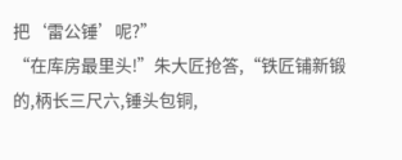把‘雷公锤’呢?”
“在库房最里头!”朱大匠抢答,“铁匠铺新锻的,柄长三尺六,锤头包铜,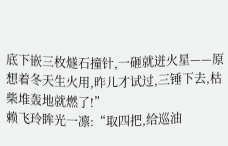底下嵌三枚燧石撞针,一砸就迸火星——原想着冬天生火用,昨儿才试过,三锤下去,枯柴堆轰地就燃了!”
赖飞玲眸光一凛:“取四把,给巡油